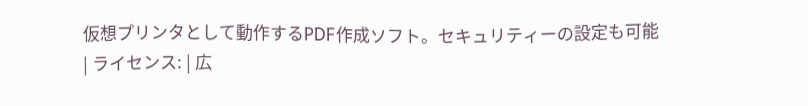仮想プリンタとして動作するPDF作成ソフト。セキュリティーの設定も可能
| ライセンス: | 広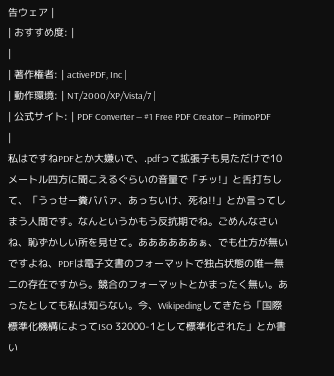告ウェア |
| おすすめ度: |
|
| 著作権者: | activePDF, Inc |
| 動作環境: | NT/2000/XP/Vista/7 |
| 公式サイト: | PDF Converter ― #1 Free PDF Creator ― PrimoPDF |
私はですねPDFとか大嫌いで、.pdfって拡張子も見ただけで10メートル四方に聞こえるぐらいの音量で「チッ!」と舌打ちして、「うっせー糞ババァ、あっちいけ、死ね!!」とか言ってしまう人間です。なんというかもう反抗期でね。ごめんなさいね、恥ずかしい所を見せて。ああああああぁ、でも仕方が無いですよね、PDFは電子文書のフォーマットで独占状態の唯一無二の存在ですから。競合のフォーマットとかまったく無い。あったとしても私は知らない。今、Wikipedingしてきたら「国際標準化機構によってISO 32000-1として標準化された」とか書い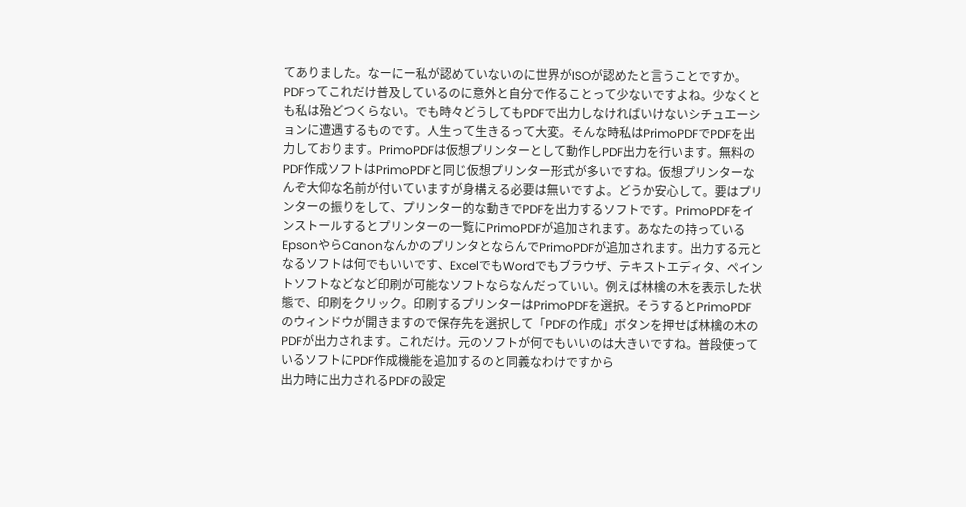てありました。なーにー私が認めていないのに世界がISOが認めたと言うことですか。
PDFってこれだけ普及しているのに意外と自分で作ることって少ないですよね。少なくとも私は殆どつくらない。でも時々どうしてもPDFで出力しなければいけないシチュエーションに遭遇するものです。人生って生きるって大変。そんな時私はPrimoPDFでPDFを出力しております。PrimoPDFは仮想プリンターとして動作しPDF出力を行います。無料のPDF作成ソフトはPrimoPDFと同じ仮想プリンター形式が多いですね。仮想プリンターなんぞ大仰な名前が付いていますが身構える必要は無いですよ。どうか安心して。要はプリンターの振りをして、プリンター的な動きでPDFを出力するソフトです。PrimoPDFをインストールするとプリンターの一覧にPrimoPDFが追加されます。あなたの持っているEpsonやらCanonなんかのプリンタとならんでPrimoPDFが追加されます。出力する元となるソフトは何でもいいです、ExcelでもWordでもブラウザ、テキストエディタ、ペイントソフトなどなど印刷が可能なソフトならなんだっていい。例えば林檎の木を表示した状態で、印刷をクリック。印刷するプリンターはPrimoPDFを選択。そうするとPrimoPDFのウィンドウが開きますので保存先を選択して「PDFの作成」ボタンを押せば林檎の木のPDFが出力されます。これだけ。元のソフトが何でもいいのは大きいですね。普段使っているソフトにPDF作成機能を追加するのと同義なわけですから
出力時に出力されるPDFの設定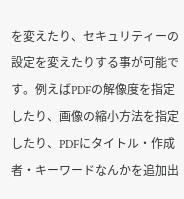を変えたり、セキュリティーの設定を変えたりする事が可能です。例えばPDFの解像度を指定したり、画像の縮小方法を指定したり、PDFにタイトル・作成者・キーワードなんかを追加出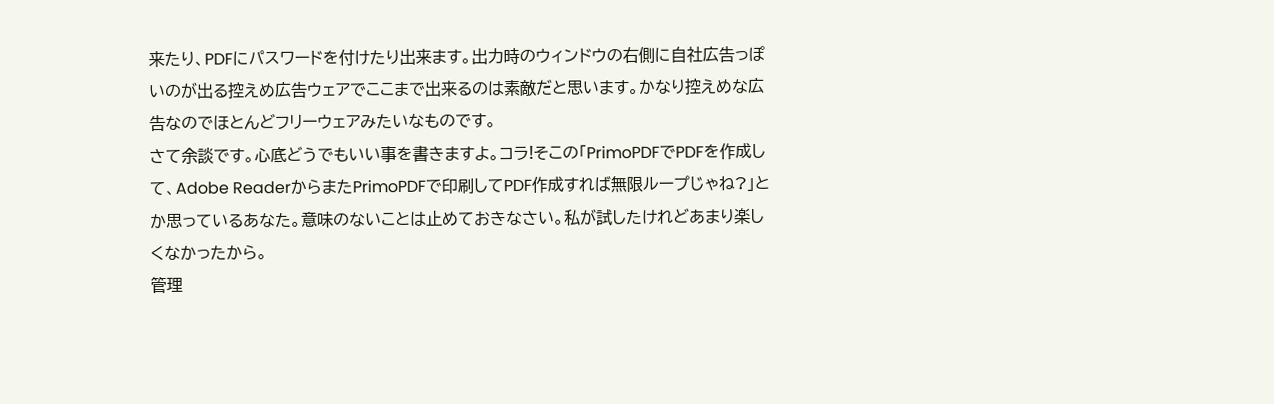来たり、PDFにパスワードを付けたり出来ます。出力時のウィンドウの右側に自社広告っぽいのが出る控えめ広告ウェアでここまで出来るのは素敵だと思います。かなり控えめな広告なのでほとんどフリーウェアみたいなものです。
さて余談です。心底どうでもいい事を書きますよ。コラ!そこの「PrimoPDFでPDFを作成して、Adobe ReaderからまたPrimoPDFで印刷してPDF作成すれば無限ループじゃね?」とか思っているあなた。意味のないことは止めておきなさい。私が試したけれどあまり楽しくなかったから。
管理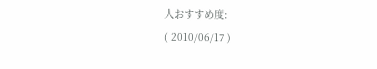人おすすめ度:
( 2010/06/17 )